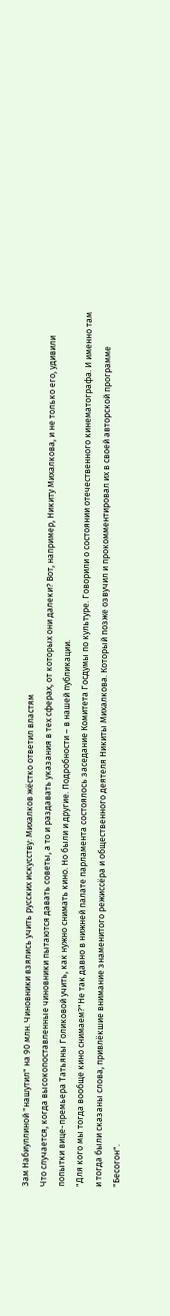Зам Набиуллиной "нашутил" на 90 млн. Чиновники взялись учить русских искусству: Михалков жёстко ответил властям
Что случается, когда высокопоставленные чиновники пытаются давать советы, а то и раздавать указания в тех сферах, от которых они далеки? Вот, например, Никиту Михалкова, и не только его, удивили попытки вице-премьера Татьяны Голиковой учить, как нужно снимать кино. Но были и другие. Подробности – в нашей публикации.
"Для кого мы тогда вообще кино снимаем?"Не так давно в нижней палате парламента состоялось заседание Комитета Госдумы по культуре. Говорили о состоянии отечественного кинематографа. И именно там и тогда были сказаны слова, привлёкшие внимание знаменитого режиссёра и общественного деятеля Никиты Михалкова. Который позже озвучил и прокомментировал их в своей авторской программе "Бесогон".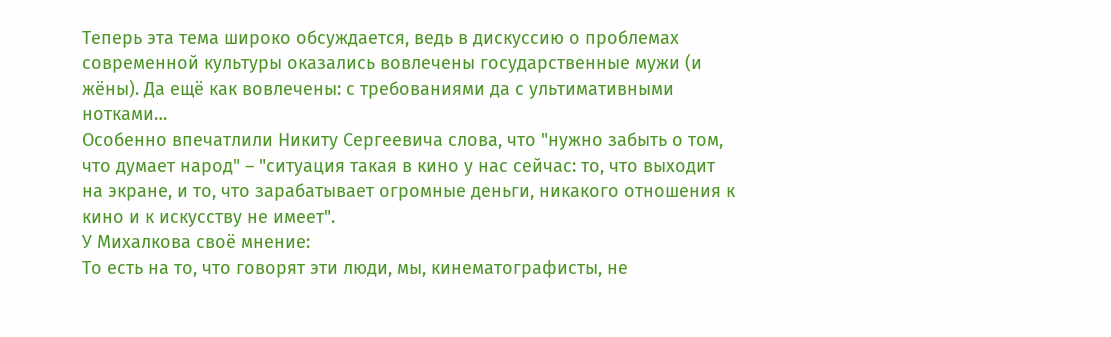Теперь эта тема широко обсуждается, ведь в дискуссию о проблемах современной культуры оказались вовлечены государственные мужи (и жёны). Да ещё как вовлечены: с требованиями да с ультимативными нотками…
Особенно впечатлили Никиту Сергеевича слова, что "нужно забыть о том, что думает народ" – "ситуация такая в кино у нас сейчас: то, что выходит на экране, и то, что зарабатывает огромные деньги, никакого отношения к кино и к искусству не имеет".
У Михалкова своё мнение:
То есть на то, что говорят эти люди, мы, кинематографисты, не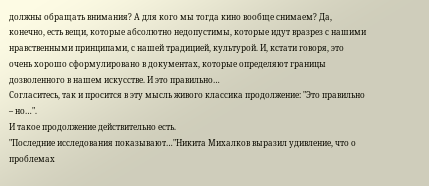должны обращать внимания? А для кого мы тогда кино вообще снимаем? Да, конечно, есть вещи, которые абсолютно недопустимы, которые идут вразрез с нашими нравственными принципами, с нашей традицией, культурой. И, кстати говоря, это очень хорошо сформулировано в документах, которые определяют границы дозволенного в нашем искусстве. И это правильно…
Согласитесь, так и просится в эту мысль живого классика продолжение: "Это правильно – но…".
И такое продолжение действительно есть.
"Последние исследования показывают…"Никита Михалков выразил удивление, что о проблемах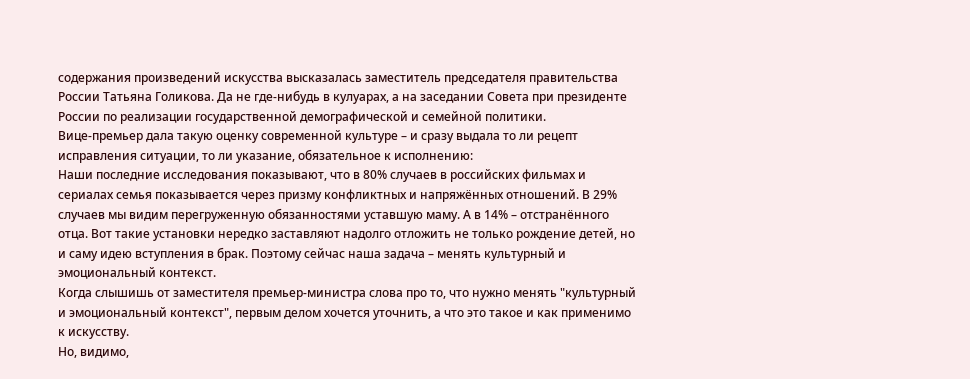содержания произведений искусства высказалась заместитель председателя правительства России Татьяна Голикова. Да не где-нибудь в кулуарах, а на заседании Совета при президенте России по реализации государственной демографической и семейной политики.
Вице-премьер дала такую оценку современной культуре – и сразу выдала то ли рецепт исправления ситуации, то ли указание, обязательное к исполнению:
Наши последние исследования показывают, что в 80% случаев в российских фильмах и сериалах семья показывается через призму конфликтных и напряжённых отношений. В 29% случаев мы видим перегруженную обязанностями уставшую маму. А в 14% – отстранённого отца. Вот такие установки нередко заставляют надолго отложить не только рождение детей, но и саму идею вступления в брак. Поэтому сейчас наша задача – менять культурный и эмоциональный контекст.
Когда слышишь от заместителя премьер-министра слова про то, что нужно менять "культурный и эмоциональный контекст", первым делом хочется уточнить, а что это такое и как применимо к искусству.
Но, видимо,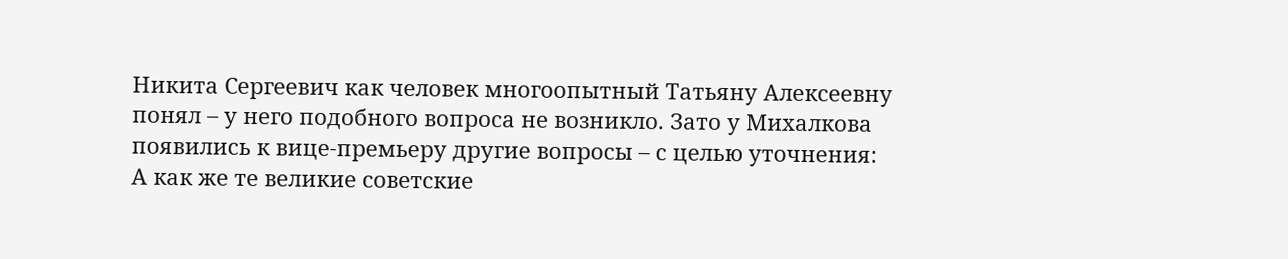Никита Сергеевич как человек многоопытный Татьяну Алексеевну понял – у него подобного вопроса не возникло. Зато у Михалкова появились к вице-премьеру другие вопросы – с целью уточнения:
А как же те великие советские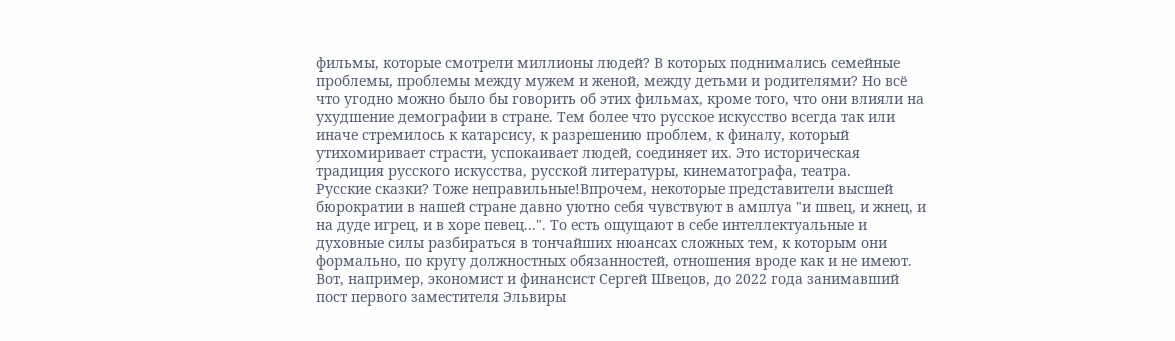фильмы, которые смотрели миллионы людей? В которых поднимались семейные проблемы, проблемы между мужем и женой, между детьми и родителями? Но всё что угодно можно было бы говорить об этих фильмах, кроме того, что они влияли на ухудшение демографии в стране. Тем более что русское искусство всегда так или иначе стремилось к катарсису, к разрешению проблем, к финалу, который утихомиривает страсти, успокаивает людей, соединяет их. Это историческая традиция русского искусства, русской литературы, кинематографа, театра.
Русские сказки? Тоже неправильные!Впрочем, некоторые представители высшей бюрократии в нашей стране давно уютно себя чувствуют в амплуа "и швец, и жнец, и на дуде игрец, и в хоре певец...". То есть ощущают в себе интеллектуальные и духовные силы разбираться в тончайших нюансах сложных тем, к которым они формально, по кругу должностных обязанностей, отношения вроде как и не имеют.
Вот, например, экономист и финансист Сергей Швецов, до 2022 года занимавший пост первого заместителя Эльвиры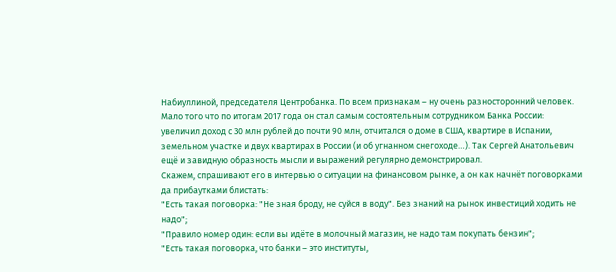Набиуллиной, председателя Центробанка. По всем признакам – ну очень разносторонний человек.
Мало того что по итогам 2017 года он стал самым состоятельным сотрудником Банка России: увеличил доход с 30 млн рублей до почти 90 млн, отчитался о доме в США, квартире в Испании, земельном участке и двух квартирах в России (и об угнанном снегоходе…). Так Сергей Анатольевич ещё и завидную образность мысли и выражений регулярно демонстрировал.
Скажем, спрашивают его в интервью о ситуации на финансовом рынке, а он как начнёт поговорками да прибаутками блистать:
"Есть такая поговорка: "Не зная броду, не суйся в воду". Без знаний на рынок инвестиций ходить не надо";
"Правило номер один: если вы идёте в молочный магазин, не надо там покупать бензин";
"Есть такая поговорка, что банки – это институты,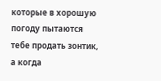которые в хорошую погоду пытаются тебе продать зонтик, а когда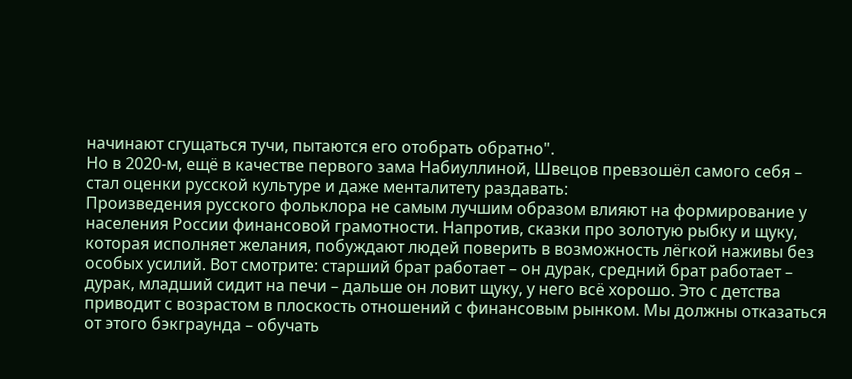начинают сгущаться тучи, пытаются его отобрать обратно".
Но в 2020-м, ещё в качестве первого зама Набиуллиной, Швецов превзошёл самого себя – стал оценки русской культуре и даже менталитету раздавать:
Произведения русского фольклора не самым лучшим образом влияют на формирование у населения России финансовой грамотности. Напротив, сказки про золотую рыбку и щуку, которая исполняет желания, побуждают людей поверить в возможность лёгкой наживы без особых усилий. Вот смотрите: старший брат работает – он дурак, средний брат работает – дурак, младший сидит на печи – дальше он ловит щуку, у него всё хорошо. Это с детства приводит с возрастом в плоскость отношений с финансовым рынком. Мы должны отказаться от этого бэкграунда – обучать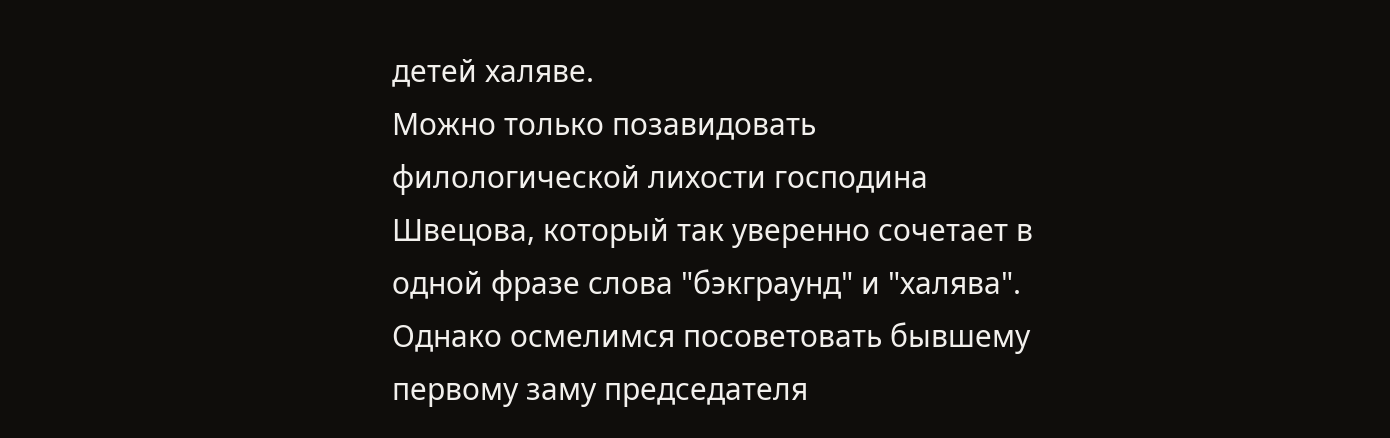детей халяве.
Можно только позавидовать филологической лихости господина Швецова, который так уверенно сочетает в одной фразе слова "бэкграунд" и "халява".
Однако осмелимся посоветовать бывшему первому заму председателя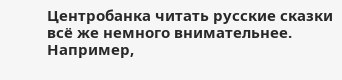Центробанка читать русские сказки всё же немного внимательнее. Например,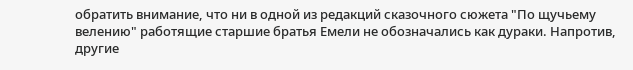обратить внимание, что ни в одной из редакций сказочного сюжета "По щучьему велению" работящие старшие братья Емели не обозначались как дураки. Напротив, другие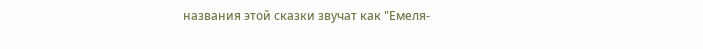названия этой сказки звучат как "Емеля-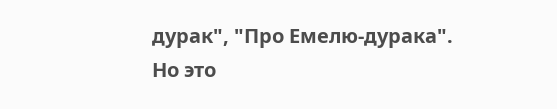дурак", "Про Емелю-дурака".
Но это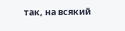так, на всякий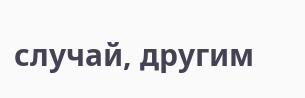случай, другим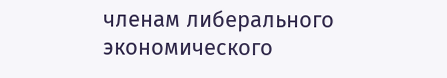членам либерального экономического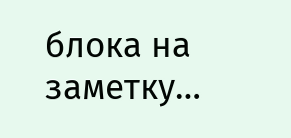блока на заметку…